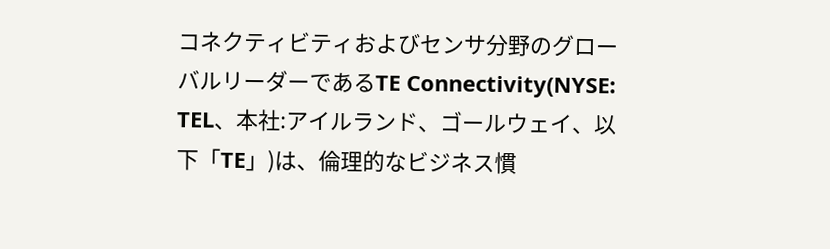コネクティビティおよびセンサ分野のグローバルリーダーであるTE Connectivity(NYSE: TEL、本社:アイルランド、ゴールウェイ、以下「TE」)は、倫理的なビジネス慣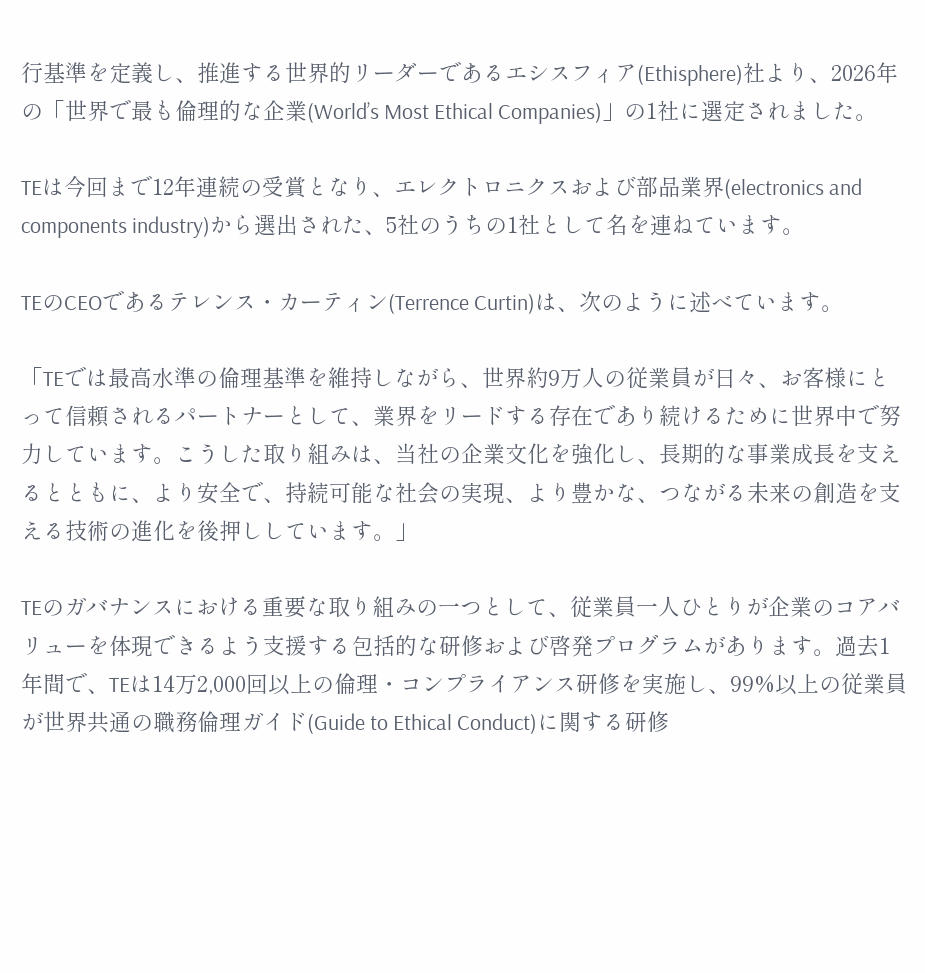行基準を定義し、推進する世界的リーダーであるエシスフィア(Ethisphere)社より、2026年の「世界で最も倫理的な企業(World’s Most Ethical Companies)」の1社に選定されました。

TEは今回まで12年連続の受賞となり、エレクトロニクスおよび部品業界(electronics and components industry)から選出された、5社のうちの1社として名を連ねています。

TEのCEOであるテレンス・カーティン(Terrence Curtin)は、次のように述べています。

「TEでは最高水準の倫理基準を維持しながら、世界約9万人の従業員が日々、お客様にとって信頼されるパートナーとして、業界をリードする存在であり続けるために世界中で努力しています。こうした取り組みは、当社の企業文化を強化し、長期的な事業成長を支えるとともに、より安全で、持続可能な社会の実現、より豊かな、つながる未来の創造を支える技術の進化を後押ししています。」

TEのガバナンスにおける重要な取り組みの一つとして、従業員一人ひとりが企業のコアバリューを体現できるよう支援する包括的な研修および啓発プログラムがあります。過去1年間で、TEは14万2,000回以上の倫理・コンプライアンス研修を実施し、99%以上の従業員が世界共通の職務倫理ガイド(Guide to Ethical Conduct)に関する研修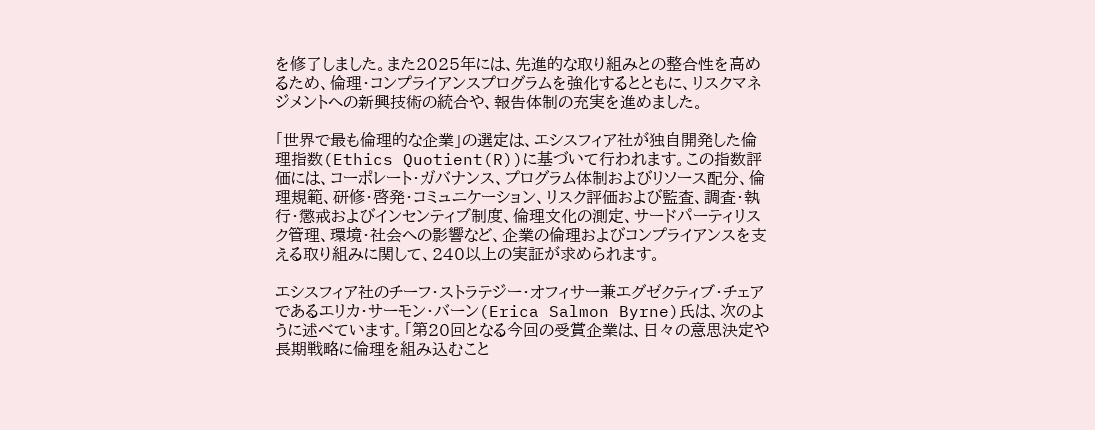を修了しました。また2025年には、先進的な取り組みとの整合性を高めるため、倫理・コンプライアンスプログラムを強化するとともに、リスクマネジメントへの新興技術の統合や、報告体制の充実を進めました。

「世界で最も倫理的な企業」の選定は、エシスフィア社が独自開発した倫理指数(Ethics Quotient(R))に基づいて行われます。この指数評価には、コーポレート・ガバナンス、プログラム体制およびリソース配分、倫理規範、研修・啓発・コミュニケーション、リスク評価および監査、調査・執行・懲戒およびインセンティブ制度、倫理文化の測定、サードパーティリスク管理、環境・社会への影響など、企業の倫理およびコンプライアンスを支える取り組みに関して、240以上の実証が求められます。

エシスフィア社のチーフ・ストラテジー・オフィサー兼エグゼクティブ・チェアであるエリカ・サーモン・バーン(Erica Salmon Byrne)氏は、次のように述べています。「第20回となる今回の受賞企業は、日々の意思決定や長期戦略に倫理を組み込むこと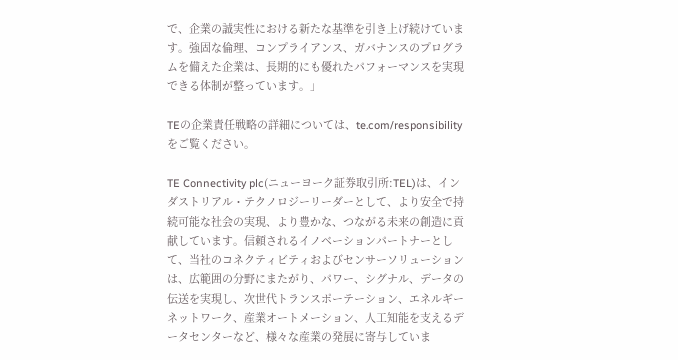で、企業の誠実性における新たな基準を引き上げ続けています。強固な倫理、コンプライアンス、ガバナンスのプログラムを備えた企業は、長期的にも優れたパフォーマンスを実現できる体制が整っています。」

TEの企業責任戦略の詳細については、te.com/responsibilityをご覧ください。

TE Connectivity plc(ニューヨーク証券取引所:TEL)は、インダストリアル・テクノロジーリーダーとして、より安全で持続可能な社会の実現、より豊かな、つながる未来の創造に貢献しています。信頼されるイノベーションパートナーとして、当社のコネクティビティおよびセンサーソリューションは、広範囲の分野にまたがり、パワー、シグナル、データの伝送を実現し、次世代トランスポーテーション、エネルギーネットワーク、産業オートメーション、人工知能を支えるデータセンターなど、様々な産業の発展に寄与していま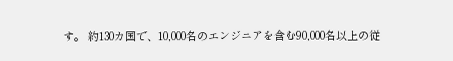す。 約130カ国で、10,000名のエンジニアを含む90,000名以上の従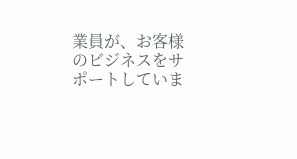業員が、お客様のビジネスをサポートしていま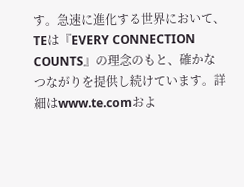す。急速に進化する世界において、TEは『EVERY CONNECTION COUNTS』の理念のもと、確かなつながりを提供し続けています。詳細はwww.te.comおよ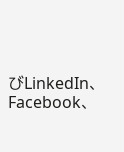びLinkedIn、Facebook、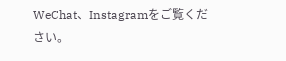WeChat、Instagramをご覧ください。